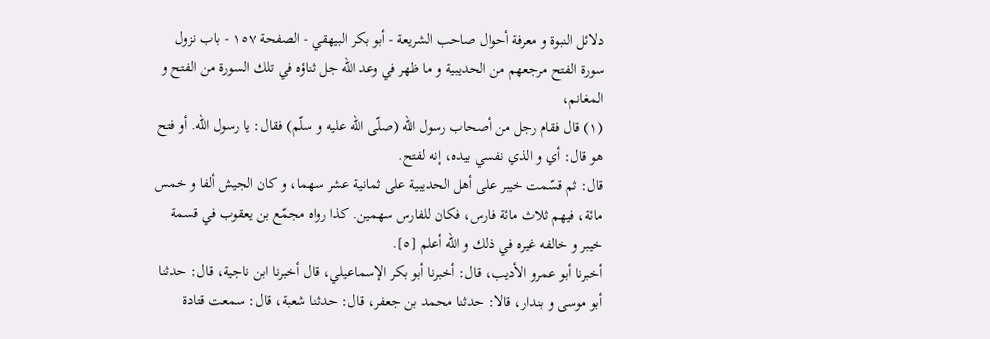دلائل النبوة و معرفة أحوال صاحب الشريعة - أبو بكر البيهقي - الصفحة ١٥٧ - باب نزول سورة الفتح مرجعهم من الحديبية و ما ظهر في وعد اللّه جل ثناؤه في تلك السورة من الفتح و المغانم،
(١) قال فقام رجل من أصحاب رسول اللّه (صلّى اللّه عليه و سلّم) فقال: يا رسول اللّه. أو فتح هو قال: أي و الذي نفسي بيده، إنه لفتح.
قال: ثم قسّمت خيبر على أهل الحديبية على ثمانية عشر سهما، و كان الجيش ألفا و خمس مائة، فيهم ثلاث مائة فارس، فكان للفارس سهمين. كذا رواه مجمّع بن يعقوب في قسمة خيبر و خالفه غيره في ذلك و اللّه أعلم [٥].
أخبرنا أبو عمرو الأديب، قال: أخبرنا أبو بكر الإسماعيلي، قال أخبرنا ابن ناجية، قال: حدثنا أبو موسى و بندار، قالا: حدثنا محمد بن جعفر، قال: حدثنا شعبة، قال: سمعت قتادة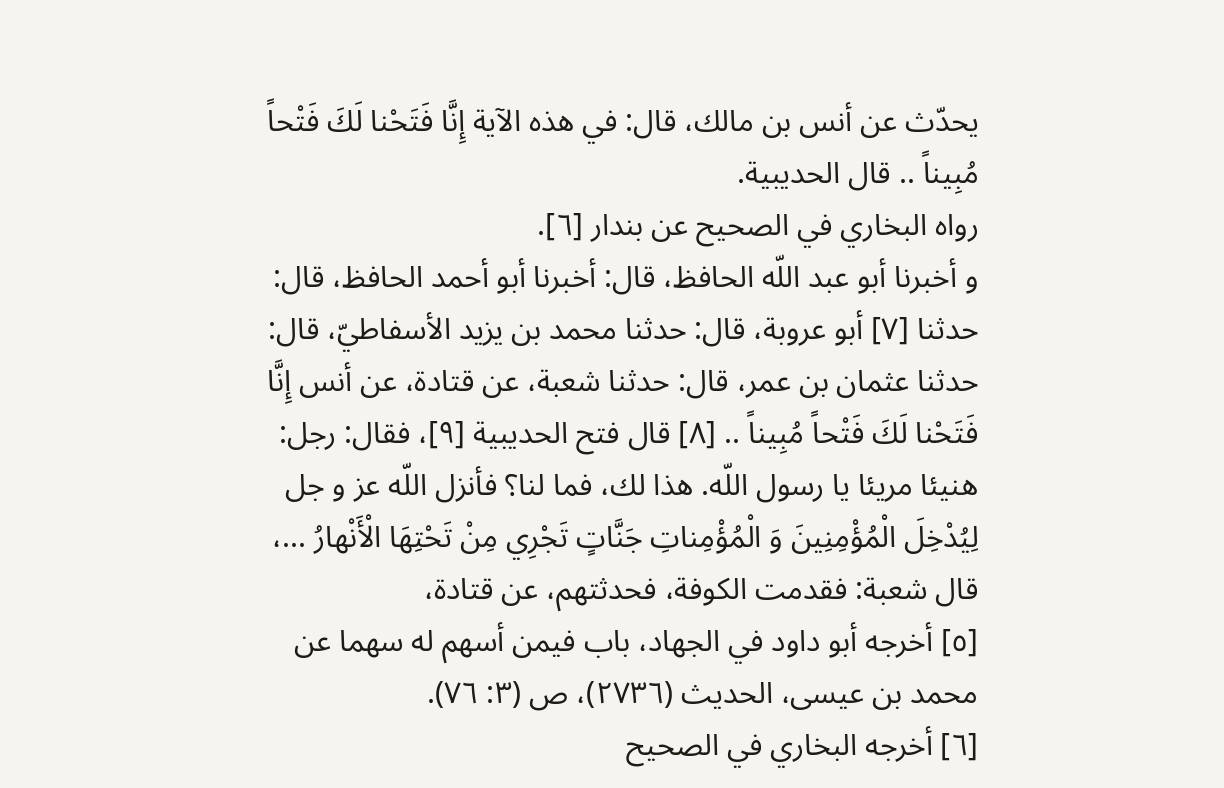يحدّث عن أنس بن مالك، قال: في هذه الآية إِنَّا فَتَحْنا لَكَ فَتْحاً مُبِيناً .. قال الحديبية.
رواه البخاري في الصحيح عن بندار [٦].
و أخبرنا أبو عبد اللّه الحافظ، قال: أخبرنا أبو أحمد الحافظ، قال:
حدثنا [٧] أبو عروبة، قال: حدثنا محمد بن يزيد الأسفاطيّ، قال: حدثنا عثمان بن عمر، قال: حدثنا شعبة، عن قتادة، عن أنس إِنَّا فَتَحْنا لَكَ فَتْحاً مُبِيناً .. [٨] قال فتح الحديبية [٩]، فقال: رجل: هنيئا مريئا يا رسول اللّه. هذا لك، فما لنا؟ فأنزل اللّه عز و جل لِيُدْخِلَ الْمُؤْمِنِينَ وَ الْمُؤْمِناتِ جَنَّاتٍ تَجْرِي مِنْ تَحْتِهَا الْأَنْهارُ ...، قال شعبة: فقدمت الكوفة، فحدثتهم، عن قتادة،
[٥] أخرجه أبو داود في الجهاد، باب فيمن أسهم له سهما عن محمد بن عيسى، الحديث (٢٧٣٦)، ص (٣: ٧٦).
[٦] أخرجه البخاري في الصحيح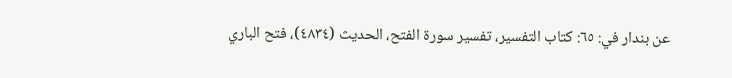عن بندار في: ٦٥: كتاب التفسير، تفسير سورة الفتح، الحديث (٤٨٣٤)، فتح الباري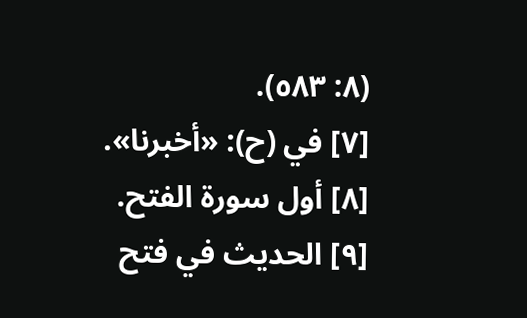(٨: ٥٨٣).
[٧] في (ح): «أخبرنا».
[٨] أول سورة الفتح.
[٩] الحديث في فتح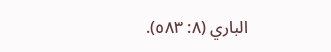الباري (٨: ٥٨٣).